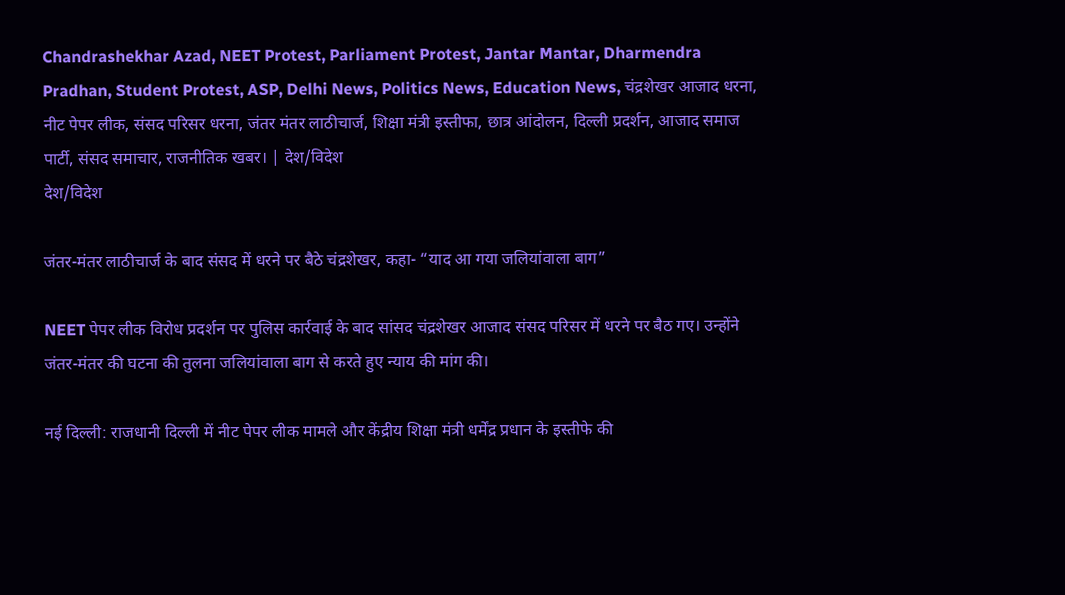Chandrashekhar Azad, NEET Protest, Parliament Protest, Jantar Mantar, Dharmendra Pradhan, Student Protest, ASP, Delhi News, Politics News, Education News, चंद्रशेखर आजाद धरना, नीट पेपर लीक, संसद परिसर धरना, जंतर मंतर लाठीचार्ज, शिक्षा मंत्री इस्तीफा, छात्र आंदोलन, दिल्ली प्रदर्शन, आजाद समाज पार्टी, संसद समाचार, राजनीतिक खबर। | देश/विदेश
देश/विदेश

जंतर-मंतर लाठीचार्ज के बाद संसद में धरने पर बैठे चंद्रशेखर, कहा- “याद आ गया जलियांवाला बाग”

NEET पेपर लीक विरोध प्रदर्शन पर पुलिस कार्रवाई के बाद सांसद चंद्रशेखर आजाद संसद परिसर में धरने पर बैठ गए। उन्होंने जंतर-मंतर की घटना की तुलना जलियांवाला बाग से करते हुए न्याय की मांग की।

नई दिल्ली: राजधानी दिल्ली में नीट पेपर लीक मामले और केंद्रीय शिक्षा मंत्री धर्मेंद्र प्रधान के इस्तीफे की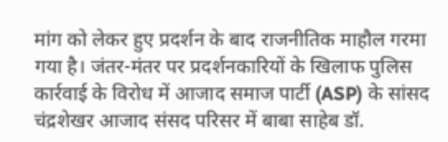मांग को लेकर हुए प्रदर्शन के बाद राजनीतिक माहौल गरमा गया है। जंतर-मंतर पर प्रदर्शनकारियों के खिलाफ पुलिस कार्रवाई के विरोध में आजाद समाज पार्टी (ASP) के सांसद चंद्रशेखर आजाद संसद परिसर में बाबा साहेब डॉ.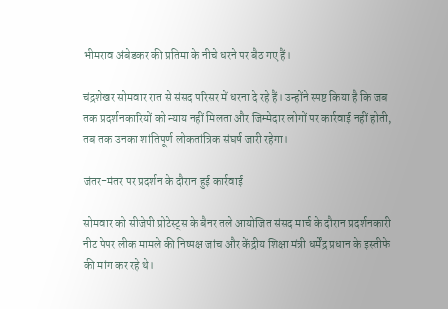भीमराव अंबेडकर की प्रतिमा के नीचे धरने पर बैठ गए हैं।

चंद्रशेखर सोमवार रात से संसद परिसर में धरना दे रहे हैं। उन्होंने स्पष्ट किया है कि जब तक प्रदर्शनकारियों को न्याय नहीं मिलता और जिम्मेदार लोगों पर कार्रवाई नहीं होती, तब तक उनका शांतिपूर्ण लोकतांत्रिक संघर्ष जारी रहेगा।

जंतर-मंतर पर प्रदर्शन के दौरान हुई कार्रवाई

सोमवार को सीजेपी प्रोटेस्ट्स के बैनर तले आयोजित संसद मार्च के दौरान प्रदर्शनकारी नीट पेपर लीक मामले की निष्पक्ष जांच और केंद्रीय शिक्षा मंत्री धर्मेंद्र प्रधान के इस्तीफे की मांग कर रहे थे।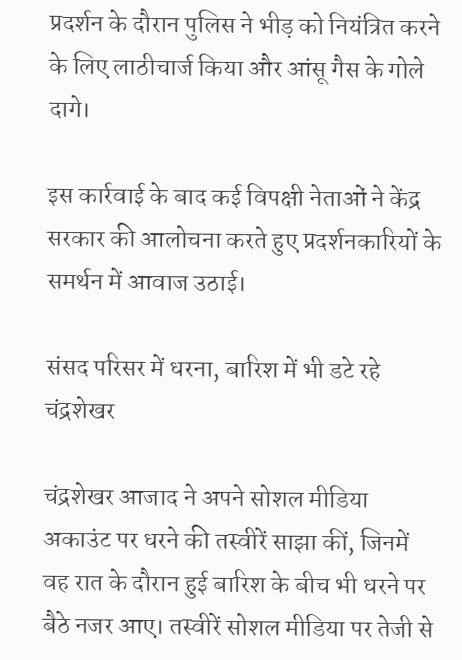प्रदर्शन के दौरान पुलिस ने भीड़ को नियंत्रित करने के लिए लाठीचार्ज किया और आंसू गैस के गोले दागे।

इस कार्रवाई के बाद कई विपक्षी नेताओं ने केंद्र सरकार की आलोचना करते हुए प्रदर्शनकारियों के समर्थन में आवाज उठाई।

संसद परिसर में धरना, बारिश में भी डटे रहे चंद्रशेखर

चंद्रशेखर आजाद ने अपने सोशल मीडिया अकाउंट पर धरने की तस्वीरें साझा कीं, जिनमें वह रात के दौरान हुई बारिश के बीच भी धरने पर बैठे नजर आए। तस्वीरें सोशल मीडिया पर तेजी से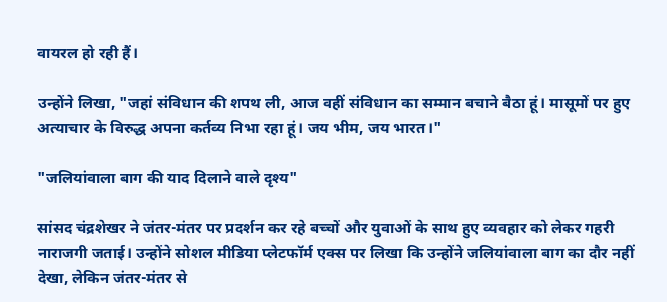वायरल हो रही हैं।

उन्होंने लिखा, "जहां संविधान की शपथ ली, आज वहीं संविधान का सम्मान बचाने बैठा हूं। मासूमों पर हुए अत्याचार के विरुद्ध अपना कर्तव्य निभा रहा हूं। जय भीम, जय भारत।"

"जलियांवाला बाग की याद दिलाने वाले दृश्य"

सांसद चंद्रशेखर ने जंतर-मंतर पर प्रदर्शन कर रहे बच्चों और युवाओं के साथ हुए व्यवहार को लेकर गहरी नाराजगी जताई। उन्होंने सोशल मीडिया प्लेटफॉर्म एक्स पर लिखा कि उन्होंने जलियांवाला बाग का दौर नहीं देखा, लेकिन जंतर-मंतर से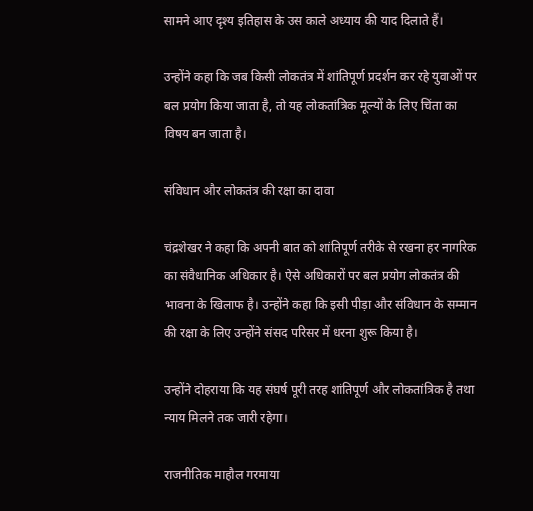सामने आए दृश्य इतिहास के उस काले अध्याय की याद दिलाते हैं।

उन्होंने कहा कि जब किसी लोकतंत्र में शांतिपूर्ण प्रदर्शन कर रहे युवाओं पर बल प्रयोग किया जाता है, तो यह लोकतांत्रिक मूल्यों के लिए चिंता का विषय बन जाता है।

संविधान और लोकतंत्र की रक्षा का दावा

चंद्रशेखर ने कहा कि अपनी बात को शांतिपूर्ण तरीके से रखना हर नागरिक का संवैधानिक अधिकार है। ऐसे अधिकारों पर बल प्रयोग लोकतंत्र की भावना के खिलाफ है। उन्होंने कहा कि इसी पीड़ा और संविधान के सम्मान की रक्षा के लिए उन्होंने संसद परिसर में धरना शुरू किया है।

उन्होंने दोहराया कि यह संघर्ष पूरी तरह शांतिपूर्ण और लोकतांत्रिक है तथा न्याय मिलने तक जारी रहेगा।

राजनीतिक माहौल गरमाया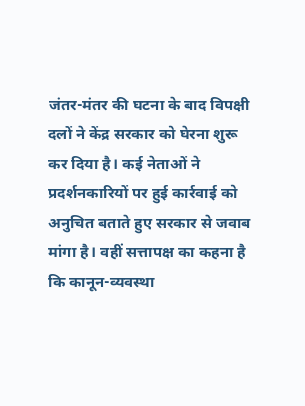जंतर-मंतर की घटना के बाद विपक्षी दलों ने केंद्र सरकार को घेरना शुरू कर दिया है। कई नेताओं ने प्रदर्शनकारियों पर हुई कार्रवाई को अनुचित बताते हुए सरकार से जवाब मांगा है। वहीं सत्तापक्ष का कहना है कि कानून-व्यवस्था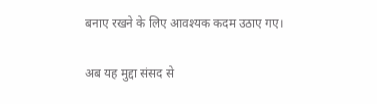बनाए रखने के लिए आवश्यक कदम उठाए गए।

अब यह मुद्दा संसद से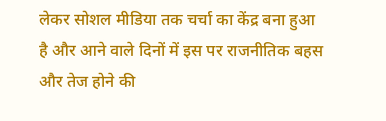लेकर सोशल मीडिया तक चर्चा का केंद्र बना हुआ है और आने वाले दिनों में इस पर राजनीतिक बहस और तेज होने की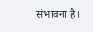संभावना है।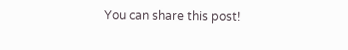You can share this post!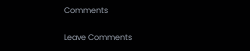Comments

Leave Comments